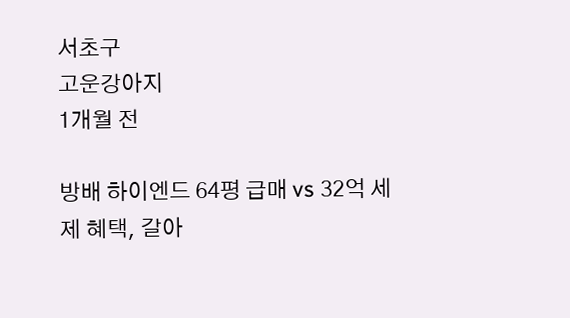서초구
고운강아지
1개월 전

방배 하이엔드 64평 급매 vs 32억 세제 혜택, 갈아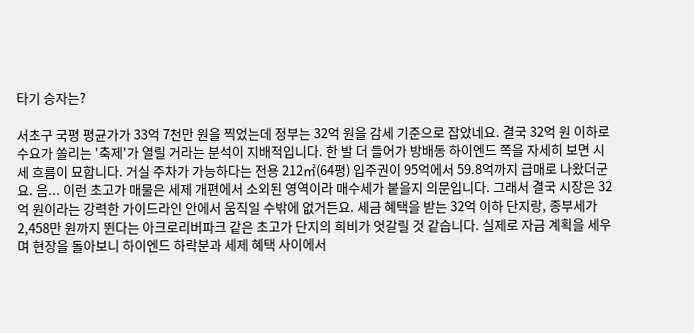타기 승자는?

서초구 국평 평균가가 33억 7천만 원을 찍었는데 정부는 32억 원을 감세 기준으로 잡았네요. 결국 32억 원 이하로 수요가 쏠리는 '축제'가 열릴 거라는 분석이 지배적입니다. 한 발 더 들어가 방배동 하이엔드 쪽을 자세히 보면 시세 흐름이 묘합니다. 거실 주차가 가능하다는 전용 212㎡(64평) 입주권이 95억에서 59.8억까지 급매로 나왔더군요. 음... 이런 초고가 매물은 세제 개편에서 소외된 영역이라 매수세가 붙을지 의문입니다. 그래서 결국 시장은 32억 원이라는 강력한 가이드라인 안에서 움직일 수밖에 없거든요. 세금 혜택을 받는 32억 이하 단지랑, 종부세가 2,458만 원까지 뛴다는 아크로리버파크 같은 초고가 단지의 희비가 엇갈릴 것 같습니다. 실제로 자금 계획을 세우며 현장을 돌아보니 하이엔드 하락분과 세제 혜택 사이에서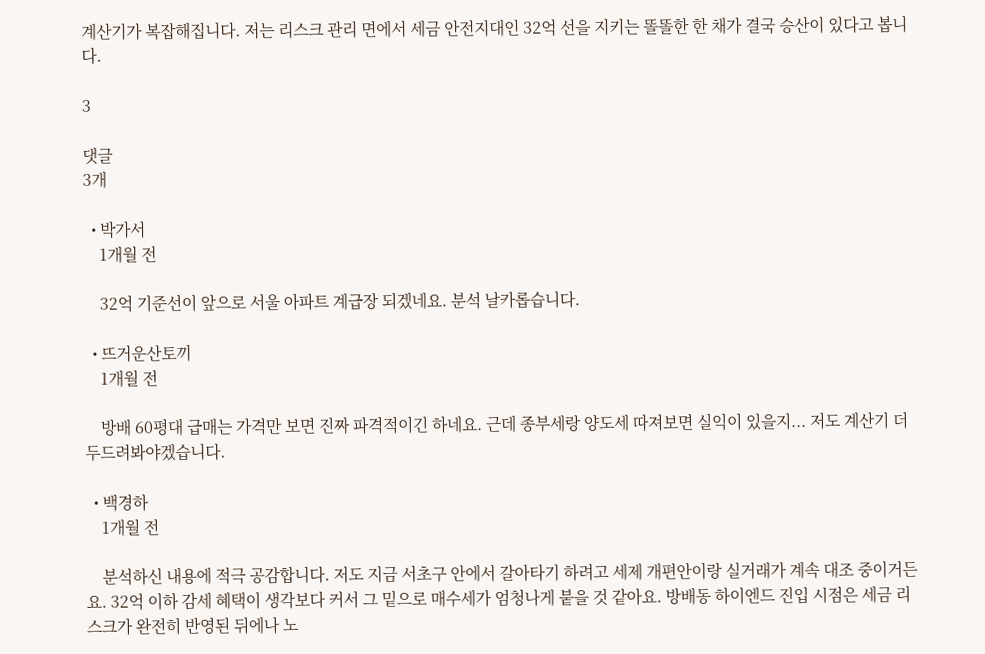계산기가 복잡해집니다. 저는 리스크 관리 면에서 세금 안전지대인 32억 선을 지키는 똘똘한 한 채가 결국 승산이 있다고 봅니다.

3

댓글
3개

  • 박가서
    1개월 전

    32억 기준선이 앞으로 서울 아파트 계급장 되겠네요. 분석 날카롭습니다.

  • 뜨거운산토끼
    1개월 전

    방배 60평대 급매는 가격만 보면 진짜 파격적이긴 하네요. 근데 종부세랑 양도세 따져보면 실익이 있을지... 저도 계산기 더 두드려봐야겠습니다.

  • 백경하
    1개월 전

    분석하신 내용에 적극 공감합니다. 저도 지금 서초구 안에서 갈아타기 하려고 세제 개편안이랑 실거래가 계속 대조 중이거든요. 32억 이하 감세 혜택이 생각보다 커서 그 밑으로 매수세가 엄청나게 붙을 것 같아요. 방배동 하이엔드 진입 시점은 세금 리스크가 완전히 반영된 뒤에나 노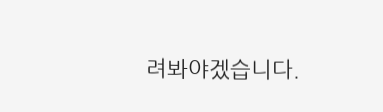려봐야겠습니다.